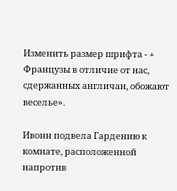Изменить размер шрифта - +
Французы в отличие от нас, сдержанных англичан, обожают веселье».

Ивонн подвела Гардению к комнате, расположенной напротив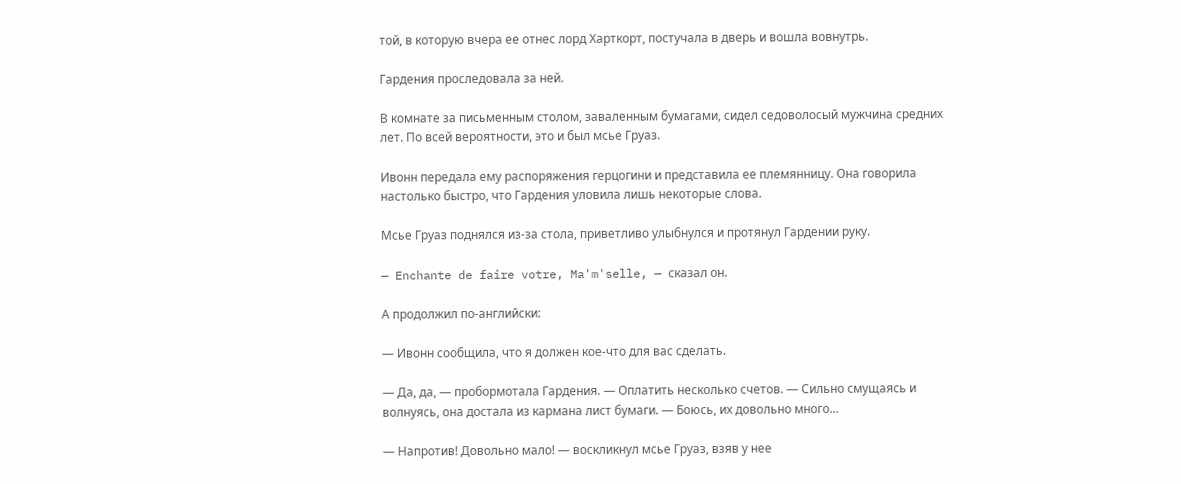той, в которую вчера ее отнес лорд Харткорт, постучала в дверь и вошла вовнутрь.

Гардения проследовала за ней.

В комнате за письменным столом, заваленным бумагами, сидел седоволосый мужчина средних лет. По всей вероятности, это и был мсье Груаз.

Ивонн передала ему распоряжения герцогини и представила ее племянницу. Она говорила настолько быстро, что Гардения уловила лишь некоторые слова.

Мсье Груаз поднялся из-за стола, приветливо улыбнулся и протянул Гардении руку.

— Enchante de faire votre, Ma'm'selle, — сказал он.

А продолжил по-английски:

— Ивонн сообщила, что я должен кое-что для вас сделать.

— Да, да, — пробормотала Гардения. — Оплатить несколько счетов. — Сильно смущаясь и волнуясь, она достала из кармана лист бумаги. — Боюсь, их довольно много…

— Напротив! Довольно мало! — воскликнул мсье Груаз, взяв у нее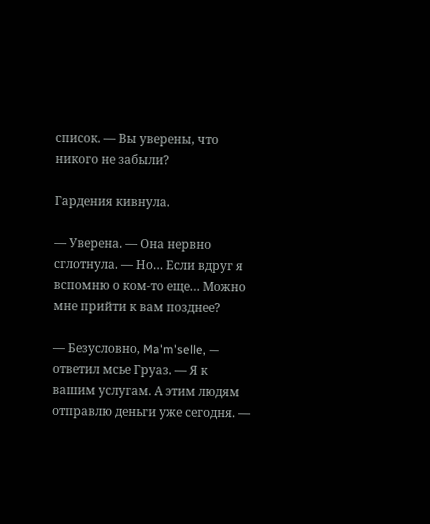список. — Вы уверены, что никого не забыли?

Гардения кивнула.

— Уверена. — Она нервно сглотнула. — Но… Если вдруг я вспомню о ком-то еще… Можно мне прийти к вам позднее?

— Безусловно, Ma'm'selle, — ответил мсье Груаз. — Я к вашим услугам. А этим людям отправлю деньги уже сегодня. —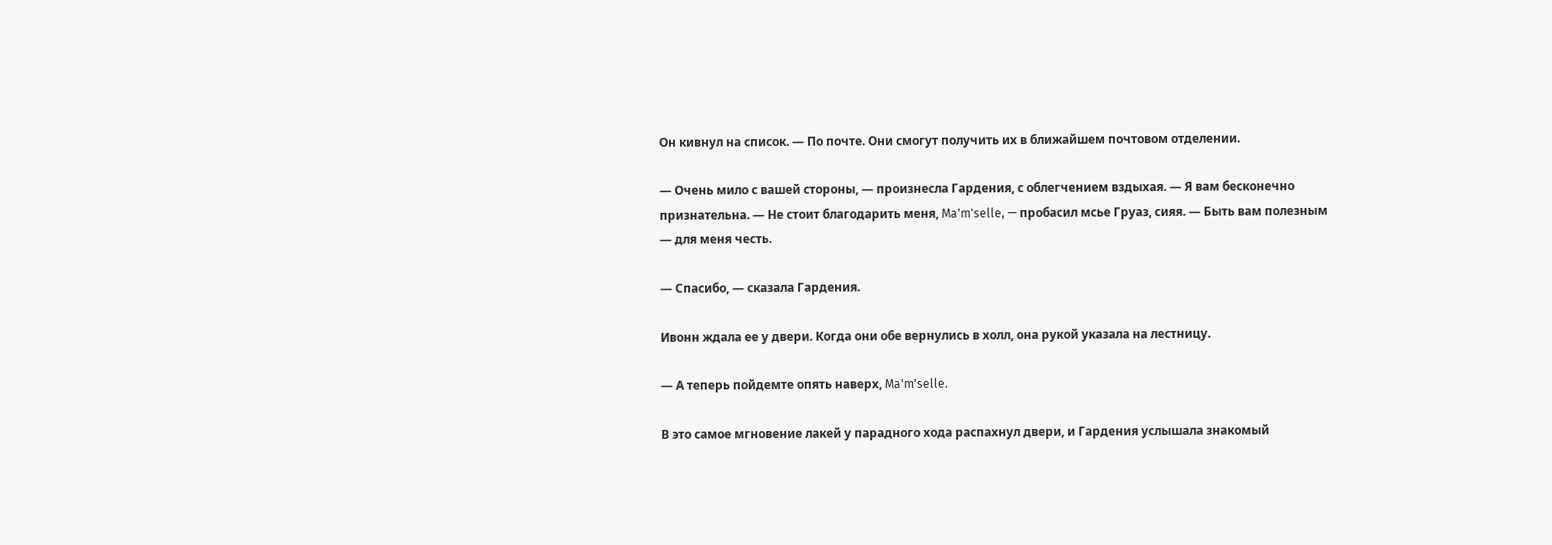Он кивнул на список. — По почте. Они смогут получить их в ближайшем почтовом отделении.

— Очень мило с вашей стороны, — произнесла Гардения, с облегчением вздыхая. — Я вам бесконечно признательна. — Не стоит благодарить меня, Ma'm'selle, — пробасил мсье Груаз, сияя. — Быть вам полезным — для меня честь.

— Спасибо, — сказала Гардения.

Ивонн ждала ее у двери. Когда они обе вернулись в холл, она рукой указала на лестницу.

— А теперь пойдемте опять наверх, Ma'm'selle.

В это самое мгновение лакей у парадного хода распахнул двери, и Гардения услышала знакомый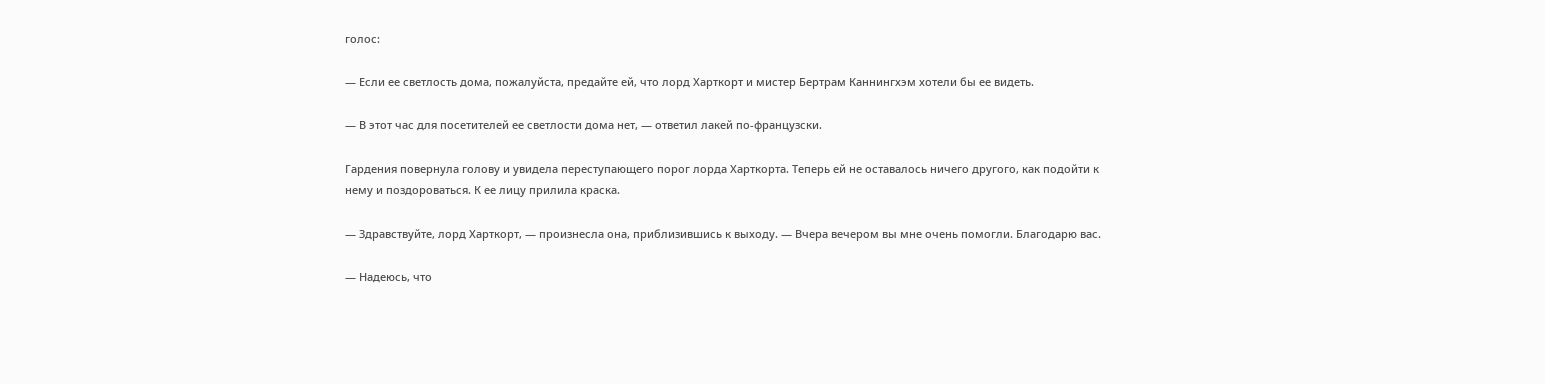голос:

— Если ее светлость дома, пожалуйста, предайте ей, что лорд Харткорт и мистер Бертрам Каннингхэм хотели бы ее видеть.

— В этот час для посетителей ее светлости дома нет, — ответил лакей по-французски.

Гардения повернула голову и увидела переступающего порог лорда Харткорта. Теперь ей не оставалось ничего другого, как подойти к нему и поздороваться. К ее лицу прилила краска.

— Здравствуйте, лорд Харткорт, — произнесла она, приблизившись к выходу. — Вчера вечером вы мне очень помогли. Благодарю вас.

— Надеюсь, что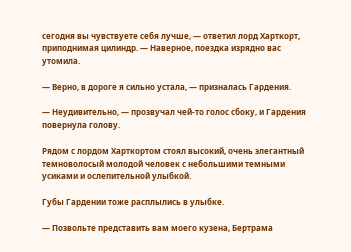сегодня вы чувствуете себя лучше, — ответил лорд Харткорт, приподнимая цилиндр. — Наверное, поездка изрядно вас утомила.

— Верно, в дороге я сильно устала, — призналась Гардения.

— Неудивительно, — прозвучал чей-то голос сбоку, и Гардения повернула голову.

Рядом с лордом Харткортом стоял высокий, очень элегантный темноволосый молодой человек с небольшими темными усиками и ослепительной улыбкой.

Губы Гардении тоже расплылись в улыбке.

— Позвольте представить вам моего кузена, Бертрама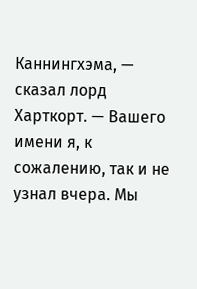Каннингхэма, — сказал лорд Харткорт. — Вашего имени я, к сожалению, так и не узнал вчера. Мы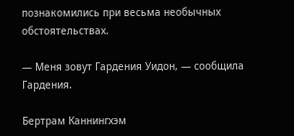познакомились при весьма необычных обстоятельствах.

— Меня зовут Гардения Уидон, — сообщила Гардения.

Бертрам Каннингхэм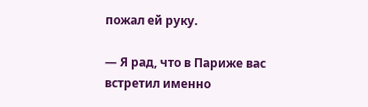пожал ей руку.

— Я рад, что в Париже вас встретил именно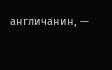англичанин, —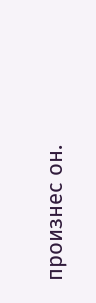произнес он.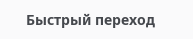Быстрый переход